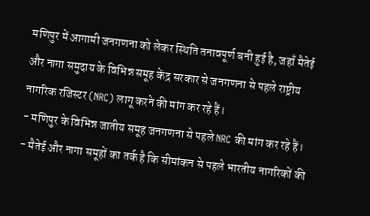मणिपुर में आगामी जनगणना को लेकर स्थिति तनावपूर्ण बनी हुई है, जहाँ मैतेई और नागा समुदाय के विभिन्न समूह केंद्र सरकार से जनगणना से पहले राष्ट्रीय नागरिक रजिस्टर (NRC) लागू करने की मांग कर रहे हैं।
- मणिपुर के विभिन्न जातीय समूह जनगणना से पहले NRC की मांग कर रहे हैं।
- मैतेई और नागा समूहों का तर्क है कि सीमांकन से पहले भारतीय नागरिकों की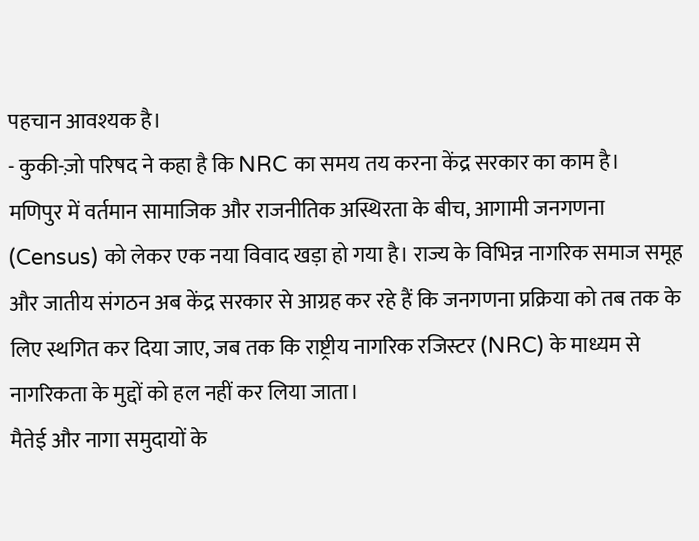पहचान आवश्यक है।
- कुकी-ज़ो परिषद ने कहा है कि NRC का समय तय करना केंद्र सरकार का काम है।
मणिपुर में वर्तमान सामाजिक और राजनीतिक अस्थिरता के बीच, आगामी जनगणना (Census) को लेकर एक नया विवाद खड़ा हो गया है। राज्य के विभिन्न नागरिक समाज समूह और जातीय संगठन अब केंद्र सरकार से आग्रह कर रहे हैं कि जनगणना प्रक्रिया को तब तक के लिए स्थगित कर दिया जाए, जब तक कि राष्ट्रीय नागरिक रजिस्टर (NRC) के माध्यम से नागरिकता के मुद्दों को हल नहीं कर लिया जाता।
मैतेई और नागा समुदायों के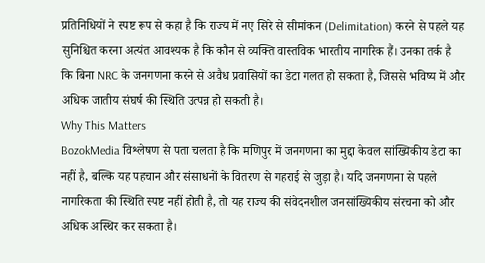प्रतिनिधियों ने स्पष्ट रूप से कहा है कि राज्य में नए सिरे से सीमांकन (Delimitation) करने से पहले यह सुनिश्चित करना अत्यंत आवश्यक है कि कौन से व्यक्ति वास्तविक भारतीय नागरिक हैं। उनका तर्क है कि बिना NRC के जनगणना करने से अवैध प्रवासियों का डेटा गलत हो सकता है, जिससे भविष्य में और अधिक जातीय संघर्ष की स्थिति उत्पन्न हो सकती है।
Why This Matters
BozokMedia विश्लेषण से पता चलता है कि मणिपुर में जनगणना का मुद्दा केवल सांख्यिकीय डेटा का नहीं है, बल्कि यह पहचान और संसाधनों के वितरण से गहराई से जुड़ा है। यदि जनगणना से पहले नागरिकता की स्थिति स्पष्ट नहीं होती है, तो यह राज्य की संवेदनशील जनसांख्यिकीय संरचना को और अधिक अस्थिर कर सकता है।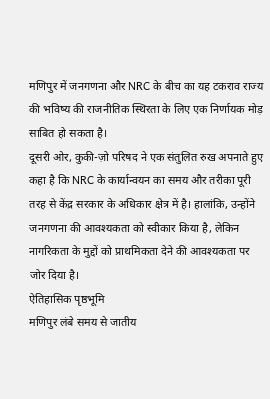मणिपुर में जनगणना और NRC के बीच का यह टकराव राज्य की भविष्य की राजनीतिक स्थिरता के लिए एक निर्णायक मोड़ साबित हो सकता है।
दूसरी ओर, कुकी-ज़ो परिषद ने एक संतुलित रुख अपनाते हुए कहा है कि NRC के कार्यान्वयन का समय और तरीका पूरी तरह से केंद्र सरकार के अधिकार क्षेत्र में है। हालांकि, उन्होंने जनगणना की आवश्यकता को स्वीकार किया है, लेकिन नागरिकता के मुद्दों को प्राथमिकता देने की आवश्यकता पर जोर दिया है।
ऐतिहासिक पृष्ठभूमि
मणिपुर लंबे समय से जातीय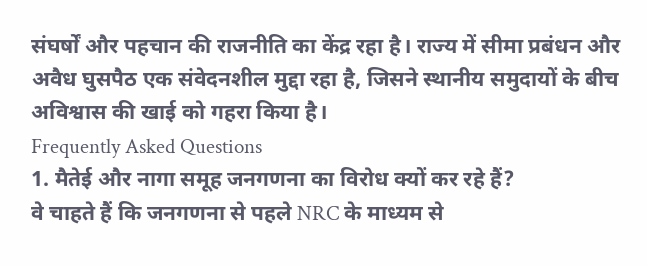संघर्षों और पहचान की राजनीति का केंद्र रहा है। राज्य में सीमा प्रबंधन और अवैध घुसपैठ एक संवेदनशील मुद्दा रहा है, जिसने स्थानीय समुदायों के बीच अविश्वास की खाई को गहरा किया है।
Frequently Asked Questions
1. मैतेई और नागा समूह जनगणना का विरोध क्यों कर रहे हैं?
वे चाहते हैं कि जनगणना से पहले NRC के माध्यम से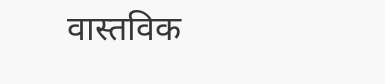वास्तविक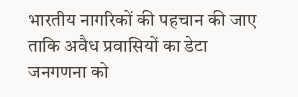भारतीय नागरिकों की पहचान की जाए ताकि अवैध प्रवासियों का डेटा जनगणना को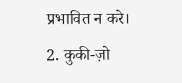प्रभावित न करे।
2. कुकी-ज़ो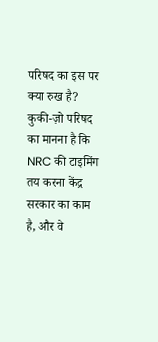परिषद का इस पर क्या रुख है?
कुकी-ज़ो परिषद का मानना है कि NRC की टाइमिंग तय करना केंद्र सरकार का काम है, और वे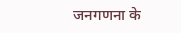जनगणना के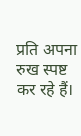प्रति अपना रुख स्पष्ट कर रहे हैं।